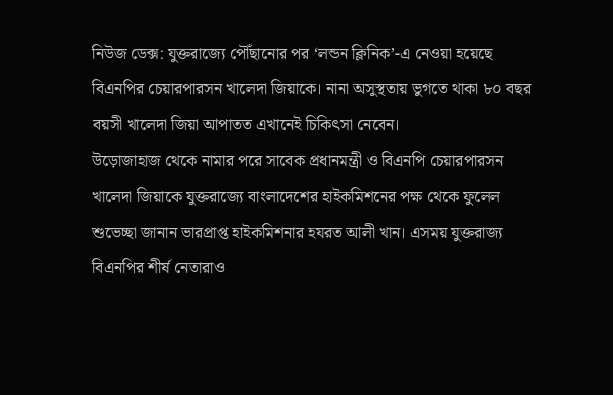নিউজ ডেক্স: যুক্তরাজ্যে পৌঁছানোর পর ‘লন্ডন ক্লিনিক’-এ নেওয়া হয়েছে বিএনপির চেয়ারপারসন খালেদা জিয়াকে। নানা অসুস্থতায় ভুগতে থাকা ৮০ বছর বয়সী খালেদা জিয়া আপাতত এখানেই চিকিৎসা নেবেন।
উড়োজাহাজ থেকে নামার পরে সাবেক প্রধানমন্ত্রী ও বিএনপি চেয়ারপারসন খালেদা জিয়াকে যুক্তরাজ্যে বাংলাদেশের হাইকমিশনের পক্ষ থেকে ফুলেল শুভেচ্ছা জানান ভারপ্রাপ্ত হাইকমিশনার হযরত আলী খান। এসময় যুক্তরাজ্য বিএনপির শীর্ষ নেতারাও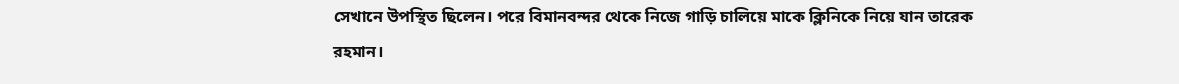সেখানে উপস্থিত ছিলেন। পরে বিমানবন্দর থেকে নিজে গাড়ি চালিয়ে মাকে ক্লিনিকে নিয়ে যান তারেক রহমান।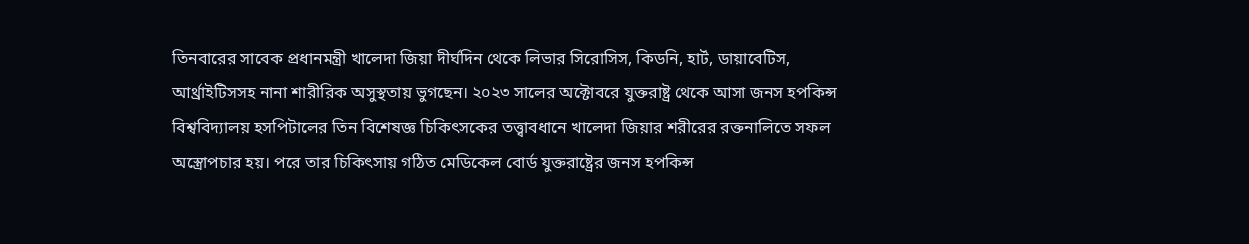তিনবারের সাবেক প্রধানমন্ত্রী খালেদা জিয়া দীর্ঘদিন থেকে লিভার সিরোসিস, কিডনি, হার্ট, ডায়াবেটিস, আর্থ্রাইটিসসহ নানা শারীরিক অসুস্থতায় ভুগছেন। ২০২৩ সালের অক্টোবরে যুক্তরাষ্ট্র থেকে আসা জনস হপকিন্স বিশ্ববিদ্যালয় হসপিটালের তিন বিশেষজ্ঞ চিকিৎসকের তত্ত্বাবধানে খালেদা জিয়ার শরীরের রক্তনালিতে সফল অস্ত্রোপচার হয়। পরে তার চিকিৎসায় গঠিত মেডিকেল বোর্ড যুক্তরাষ্ট্রের জনস হপকিন্স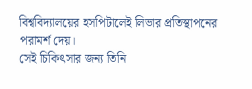বিশ্ববিদ্যালয়ের হসপিটালেই লিভার প্রতিস্থাপনের পরামর্শ দেয়।
সেই চিকিৎসার জন্য তিনি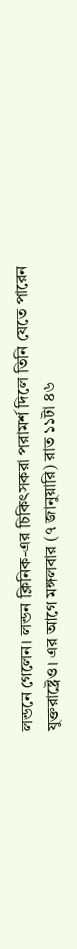লন্ডনে গেলেন। লন্ডন ক্লিনিক-এর চিকিৎসকরা পরামর্শ দিলে তিনি যেতে পারেন যুক্তরাষ্ট্রেও। এর আগে মঙ্গলবার (৭ জানুয়ারি) রাত ১১টা ৪৬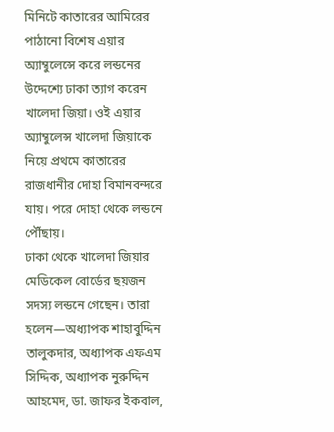মিনিটে কাতারের আমিরের পাঠানো বিশেষ এয়ার অ্যাম্বুলেন্সে করে লন্ডনের উদ্দেশ্যে ঢাকা ত্যাগ করেন খালেদা জিয়া। ওই এয়ার অ্যাম্বুলেন্স খালেদা জিয়াকে নিয়ে প্রথমে কাতারের রাজধানীর দোহা বিমানবন্দরে যায়। পরে দোহা থেকে লন্ডনে পৌঁছায়।
ঢাকা থেকে খালেদা জিয়ার মেডিকেল বোর্ডের ছয়জন সদস্য লন্ডনে গেছেন। তারা হলেন—অধ্যাপক শাহাবুদ্দিন তালুকদার, অধ্যাপক এফএম সিদ্দিক, অধ্যাপক নুরুদ্দিন আহমেদ, ডা. জাফর ইকবাল,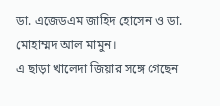ডা. এজেডএম জাহিদ হোসেন ও ডা. মোহাম্মদ আল মামুন।
এ ছাড়া খালেদা জিয়ার সঙ্গে গেছেন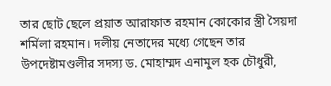তার ছোট ছেলে প্রয়াত আরাফাত রহমান কোকোর স্ত্রী সৈয়দা শর্মিলা রহমান। দলীয় নেতাদের মধ্যে গেছেন তার উপদেষ্টামণ্ডলীর সদস্য ড. মোহাম্মদ এনামুল হক চৌধুরী,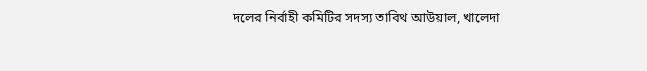দলের নির্বাহী কমিটির সদস্য তাবিথ আউয়াল, খালেদা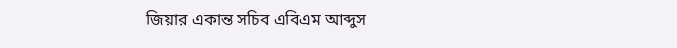জিয়ার একান্ত সচিব এবিএম আব্দুস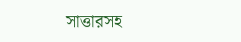সাত্তারসহ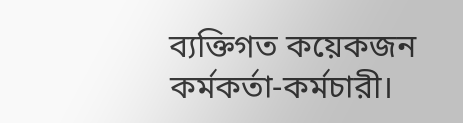ব্যক্তিগত কয়েকজন কর্মকর্তা-কর্মচারী।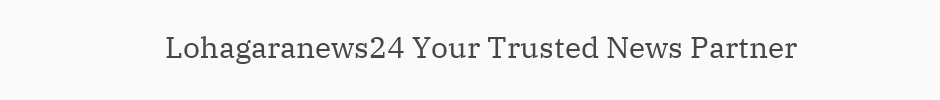Lohagaranews24 Your Trusted News Partner